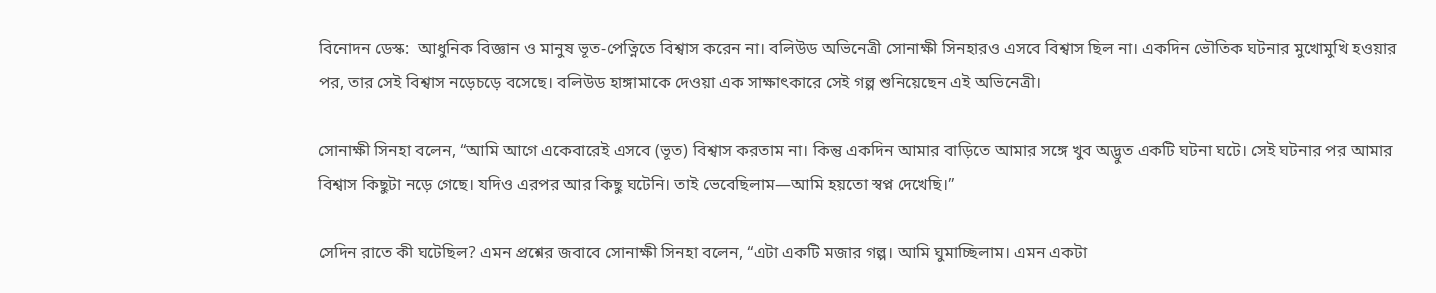বিনোদন ডেস্ক:  আধুনিক বিজ্ঞান ও মানুষ ভূত-পেত্নিতে বিশ্বাস করেন না। বলিউড অভিনেত্রী সোনাক্ষী সিনহারও এসবে বিশ্বাস ছিল না। একদিন ভৌতিক ঘটনার মুখোমুখি হওয়ার পর, তার সেই বিশ্বাস নড়েচড়ে বসেছে। বলিউড হাঙ্গামাকে দেওয়া এক সাক্ষাৎকারে সেই গল্প শুনিয়েছেন এই অভিনেত্রী।

সোনাক্ষী সিনহা বলেন, “আমি আগে একেবারেই এসবে (ভূত) বিশ্বাস করতাম না। কিন্তু একদিন আমার বাড়িতে আমার সঙ্গে খুব অদ্ভুত একটি ঘটনা ঘটে। সেই ঘটনার পর আমার বিশ্বাস কিছুটা নড়ে গেছে। যদিও এরপর আর কিছু ঘটেনি। তাই ভেবেছিলাম—আমি হয়তো স্বপ্ন দেখেছি।”

সেদিন রাতে কী ঘটেছিল? এমন প্রশ্নের জবাবে সোনাক্ষী সিনহা বলেন, “এটা একটি মজার গল্প। আমি ঘুমাচ্ছিলাম। এমন একটা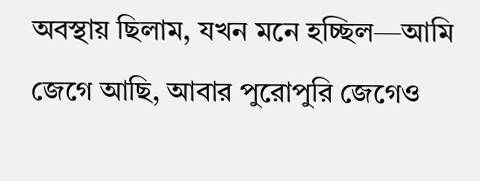অবস্থায় ছিলাম, যখন মনে হচ্ছিল—আমি জেগে আছি, আবার পুরোপুরি জেগেও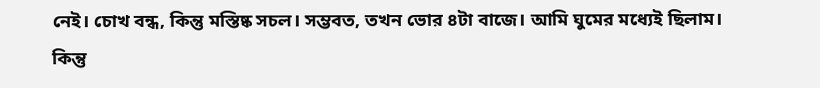নেই। চোখ বন্ধ, কিন্তু মস্তিষ্ক সচল। সম্ভবত, তখন ভোর ৪টা বাজে। আমি ঘুমের মধ্যেই ছিলাম। কিন্তু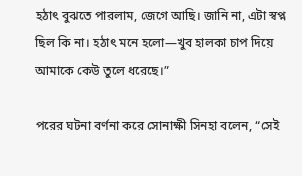হঠাৎ বুঝতে পারলাম, জেগে আছি। জানি না, এটা স্বপ্ন ছিল কি না। হঠাৎ মনে হলো—খুব হালকা চাপ দিয়ে আমাকে কেউ তুলে ধরেছে।”

পরের ঘটনা বর্ণনা করে সোনাক্ষী সিনহা বলেন, “সেই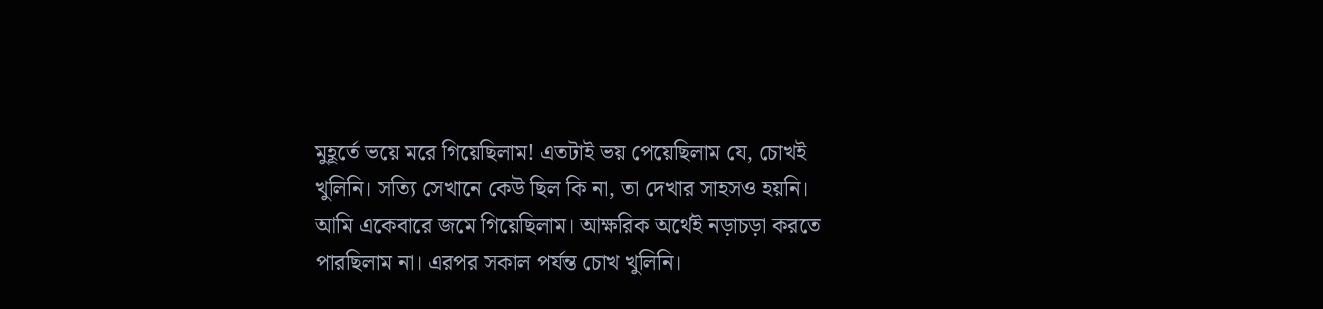মুহূর্তে ভয়ে মরে গিয়েছিলাম! এতটাই ভয় পেয়েছিলাম যে, চোখই খুলিনি। সত্যি সেখানে কেউ ছিল কি না, তা দেখার সাহসও হয়নি। আমি একেবারে জমে গিয়েছিলাম। আক্ষরিক অর্থেই নড়াচড়া করতে পারছিলাম না। এরপর সকাল পর্যন্ত চোখ খুলিনি।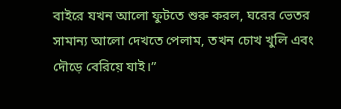বাইরে যখন আলো ফুটতে শুরু করল, ঘরের ভেতর সামান্য আলো দেখতে পেলাম, তখন চোখ খুলি এবং দৌড়ে বেরিয়ে যাই।”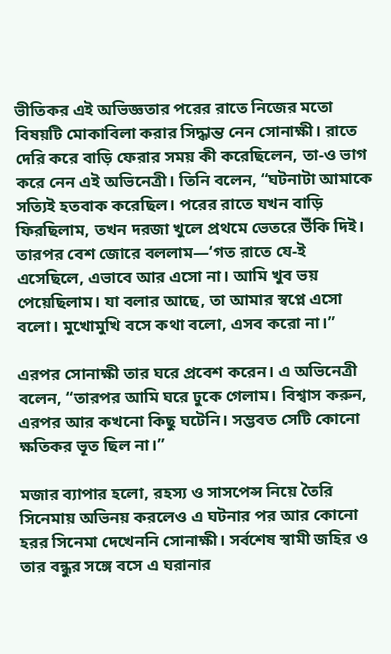ভীতিকর এই অভিজ্ঞতার পরের রাতে নিজের মতো বিষয়টি মোকাবিলা করার সিদ্ধান্ত নেন সোনাক্ষী। রাতে দেরি করে বাড়ি ফেরার সময় কী করেছিলেন, তা-ও ভাগ করে নেন এই অভিনেত্রী। তিনি বলেন, “ঘটনাটা আমাকে সত্যিই হতবাক করেছিল। পরের রাতে যখন বাড়ি ফিরছিলাম, তখন দরজা খুলে প্রথমে ভেতরে উঁকি দিই। তারপর বেশ জোরে বললাম—‘গত রাতে যে-ই এসেছিলে, এভাবে আর এসো না। আমি খুব ভয় পেয়েছিলাম। যা বলার আছে, তা আমার স্বপ্নে এসো বলো। মুখোমুখি বসে কথা বলো, এসব করো না।”

এরপর সোনাক্ষী তার ঘরে প্রবেশ করেন। এ অভিনেত্রী বলেন, “তারপর আমি ঘরে ঢুকে গেলাম। বিশ্বাস করুন, এরপর আর কখনো কিছু ঘটেনি। সম্ভবত সেটি কোনো ক্ষতিকর ভূত ছিল না।”

মজার ব্যাপার হলো, রহস্য ও সাসপেন্স নিয়ে তৈরি সিনেমায় অভিনয় করলেও এ ঘটনার পর আর কোনো হরর সিনেমা দেখেননি সোনাক্ষী। সর্বশেষ স্বামী জহির ও তার বন্ধুর সঙ্গে বসে এ ঘরানার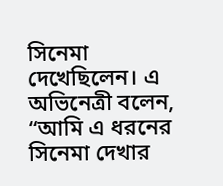সিনেমা দেখেছিলেন। এ অভিনেত্রী বলেন, “আমি এ ধরনের সিনেমা দেখার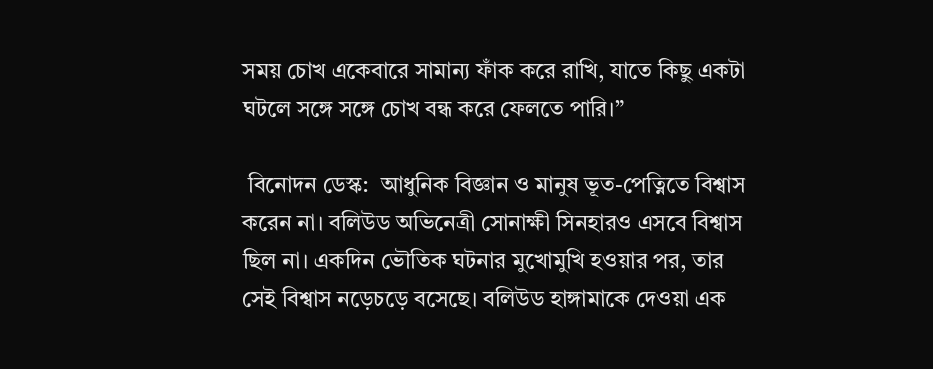সময় চোখ একেবারে সামান্য ফাঁক করে রাখি, যাতে কিছু একটা ঘটলে সঙ্গে সঙ্গে চোখ বন্ধ করে ফেলতে পারি।”

 বিনোদন ডেস্ক:  আধুনিক বিজ্ঞান ও মানুষ ভূত-পেত্নিতে বিশ্বাস করেন না। বলিউড অভিনেত্রী সোনাক্ষী সিনহারও এসবে বিশ্বাস ছিল না। একদিন ভৌতিক ঘটনার মুখোমুখি হওয়ার পর, তার সেই বিশ্বাস নড়েচড়ে বসেছে। বলিউড হাঙ্গামাকে দেওয়া এক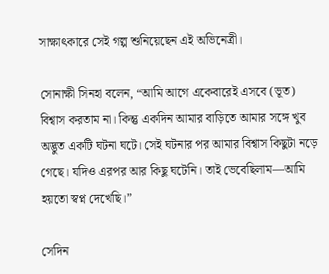সাক্ষাৎকারে সেই গল্প শুনিয়েছেন এই অভিনেত্রী।

সোনাক্ষী সিনহা বলেন, “আমি আগে একেবারেই এসবে (ভূত) বিশ্বাস করতাম না। কিন্তু একদিন আমার বাড়িতে আমার সঙ্গে খুব অদ্ভুত একটি ঘটনা ঘটে। সেই ঘটনার পর আমার বিশ্বাস কিছুটা নড়ে গেছে। যদিও এরপর আর কিছু ঘটেনি। তাই ভেবেছিলাম—আমি হয়তো স্বপ্ন দেখেছি।”

সেদিন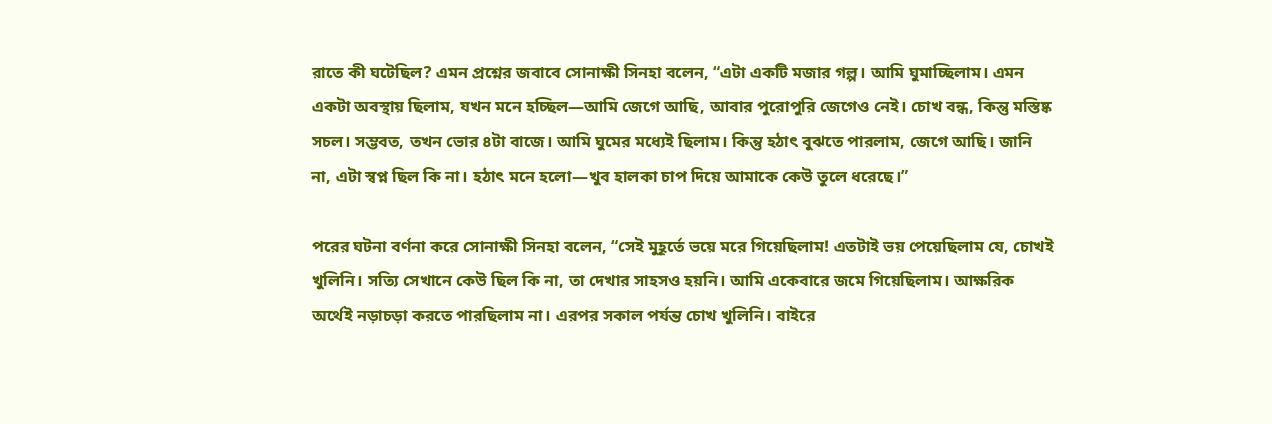রাতে কী ঘটেছিল? এমন প্রশ্নের জবাবে সোনাক্ষী সিনহা বলেন, “এটা একটি মজার গল্প। আমি ঘুমাচ্ছিলাম। এমন একটা অবস্থায় ছিলাম, যখন মনে হচ্ছিল—আমি জেগে আছি, আবার পুরোপুরি জেগেও নেই। চোখ বন্ধ, কিন্তু মস্তিষ্ক সচল। সম্ভবত, তখন ভোর ৪টা বাজে। আমি ঘুমের মধ্যেই ছিলাম। কিন্তু হঠাৎ বুঝতে পারলাম, জেগে আছি। জানি না, এটা স্বপ্ন ছিল কি না। হঠাৎ মনে হলো—খুব হালকা চাপ দিয়ে আমাকে কেউ তুলে ধরেছে।”

পরের ঘটনা বর্ণনা করে সোনাক্ষী সিনহা বলেন, “সেই মুহূর্তে ভয়ে মরে গিয়েছিলাম! এতটাই ভয় পেয়েছিলাম যে, চোখই খুলিনি। সত্যি সেখানে কেউ ছিল কি না, তা দেখার সাহসও হয়নি। আমি একেবারে জমে গিয়েছিলাম। আক্ষরিক অর্থেই নড়াচড়া করতে পারছিলাম না। এরপর সকাল পর্যন্ত চোখ খুলিনি। বাইরে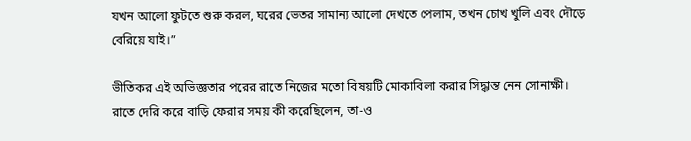যখন আলো ফুটতে শুরু করল, ঘরের ভেতর সামান্য আলো দেখতে পেলাম, তখন চোখ খুলি এবং দৌড়ে বেরিয়ে যাই।”

ভীতিকর এই অভিজ্ঞতার পরের রাতে নিজের মতো বিষয়টি মোকাবিলা করার সিদ্ধান্ত নেন সোনাক্ষী। রাতে দেরি করে বাড়ি ফেরার সময় কী করেছিলেন, তা-ও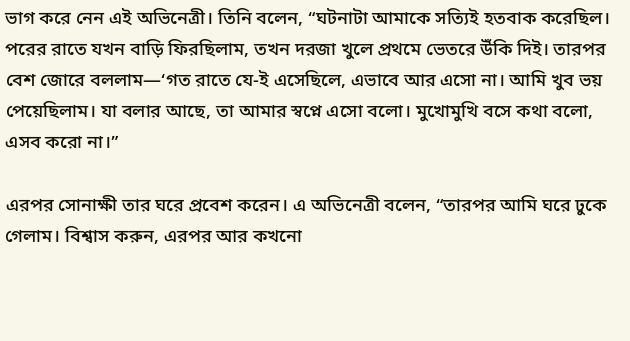ভাগ করে নেন এই অভিনেত্রী। তিনি বলেন, “ঘটনাটা আমাকে সত্যিই হতবাক করেছিল। পরের রাতে যখন বাড়ি ফিরছিলাম, তখন দরজা খুলে প্রথমে ভেতরে উঁকি দিই। তারপর বেশ জোরে বললাম—‘গত রাতে যে-ই এসেছিলে, এভাবে আর এসো না। আমি খুব ভয় পেয়েছিলাম। যা বলার আছে, তা আমার স্বপ্নে এসো বলো। মুখোমুখি বসে কথা বলো, এসব করো না।”

এরপর সোনাক্ষী তার ঘরে প্রবেশ করেন। এ অভিনেত্রী বলেন, “তারপর আমি ঘরে ঢুকে গেলাম। বিশ্বাস করুন, এরপর আর কখনো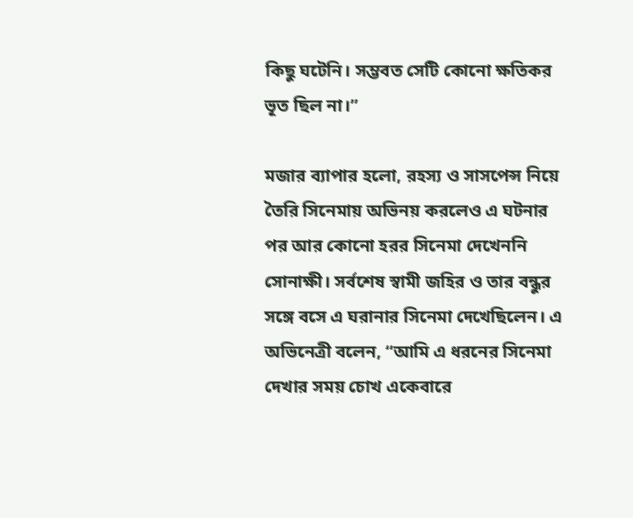কিছু ঘটেনি। সম্ভবত সেটি কোনো ক্ষতিকর ভূত ছিল না।”

মজার ব্যাপার হলো, রহস্য ও সাসপেন্স নিয়ে তৈরি সিনেমায় অভিনয় করলেও এ ঘটনার পর আর কোনো হরর সিনেমা দেখেননি সোনাক্ষী। সর্বশেষ স্বামী জহির ও তার বন্ধুর সঙ্গে বসে এ ঘরানার সিনেমা দেখেছিলেন। এ অভিনেত্রী বলেন, “আমি এ ধরনের সিনেমা দেখার সময় চোখ একেবারে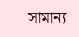সামান্য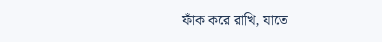ফাঁক করে রাখি, যাতে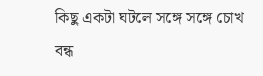কিছু একটা ঘটলে সঙ্গে সঙ্গে চোখ বন্ধ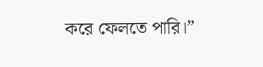করে ফেলতে পারি।”